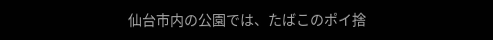仙台市内の公園では、たばこのポイ捨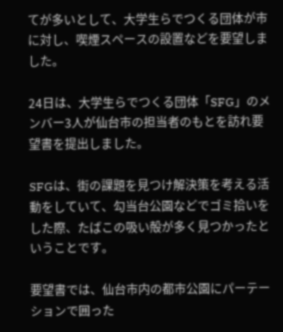てが多いとして、大学生らでつくる団体が市に対し、喫煙スペースの設置などを要望しました。

24日は、大学生らでつくる団体「SFG」のメンバー3人が仙台市の担当者のもとを訪れ要望書を提出しました。

SFGは、街の課題を見つけ解決策を考える活動をしていて、勾当台公園などでゴミ拾いをした際、たばこの吸い殻が多く見つかったということです。

要望書では、仙台市内の都市公園にパーテーションで囲った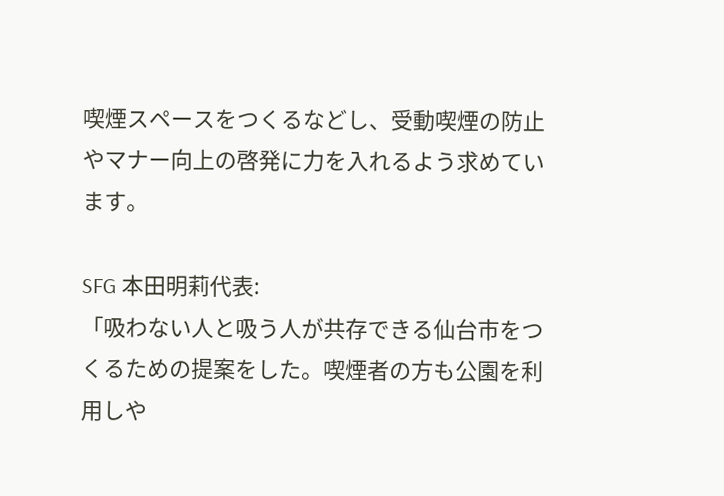喫煙スペースをつくるなどし、受動喫煙の防止やマナー向上の啓発に力を入れるよう求めています。

SFG 本田明莉代表:
「吸わない人と吸う人が共存できる仙台市をつくるための提案をした。喫煙者の方も公園を利用しや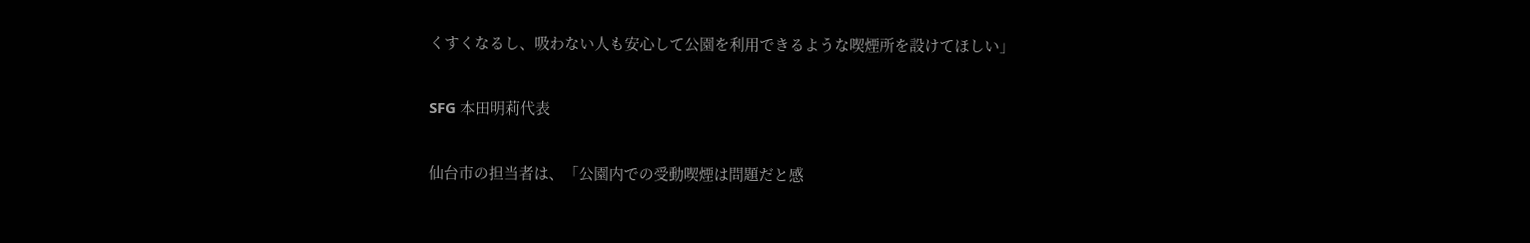くすくなるし、吸わない人も安心して公園を利用できるような喫煙所を設けてほしい」

SFG 本田明莉代表

仙台市の担当者は、「公園内での受動喫煙は問題だと感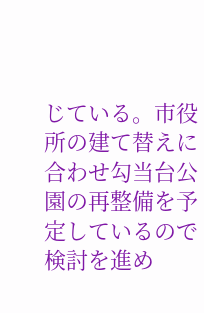じている。市役所の建て替えに合わせ勾当台公園の再整備を予定しているので検討を進め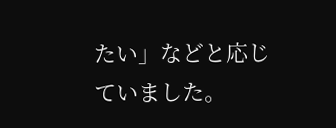たい」などと応じていました。